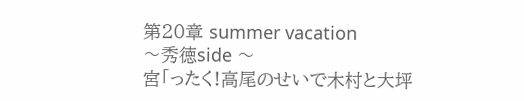第20章 summer vacation
〜秀徳side 〜
宮「ったく!高尾のせいで木村と大坪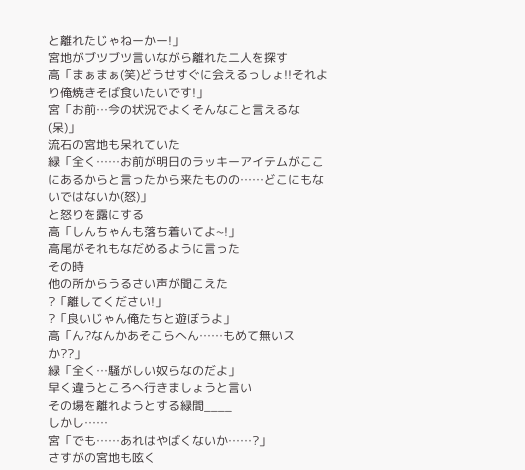と離れたじゃねーかー!」
宮地がブツブツ言いながら離れた二人を探す
高「まぁまぁ(笑)どうせすぐに会えるっしょ!!それより俺焼きそば食いたいです!」
宮「お前…今の状況でよくそんなこと言えるな(呆)」
流石の宮地も呆れていた
緑「全く……お前が明日のラッキーアイテムがここにあるからと言ったから来たものの……どこにもないではないか(怒)」
と怒りを露にする
高「しんちゃんも落ち着いてよ~!」
高尾がそれもなだめるように言った
その時
他の所からうるさい声が聞こえた
?「離してください!」
?「良いじゃん俺たちと遊ぼうよ」
高「ん?なんかあそこらへん……もめて無いスか??」
緑「全く…騒がしい奴らなのだよ」
早く違うところへ行きましょうと言い
その場を離れようとする緑間____
しかし……
宮「でも……あれはやばくないか……?」
さすがの宮地も呟く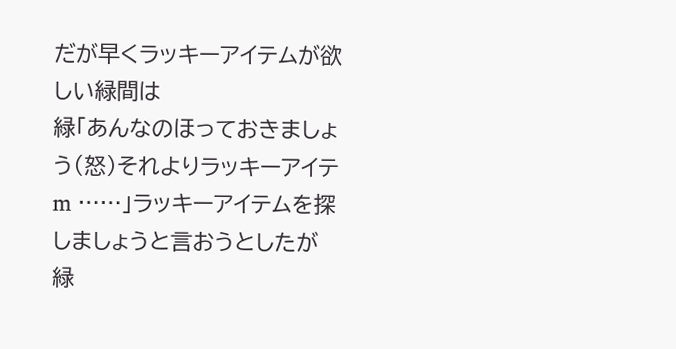だが早くラッキーアイテムが欲しい緑間は
緑「あんなのほっておきましょう(怒)それよりラッキーアイテm ……」ラッキーアイテムを探しましょうと言おうとしたが
緑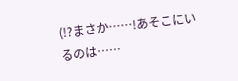(!?まさか……!あそこにいるのは……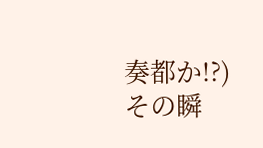奏都か!?)
その瞬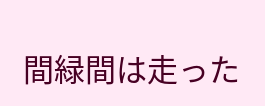間緑間は走った